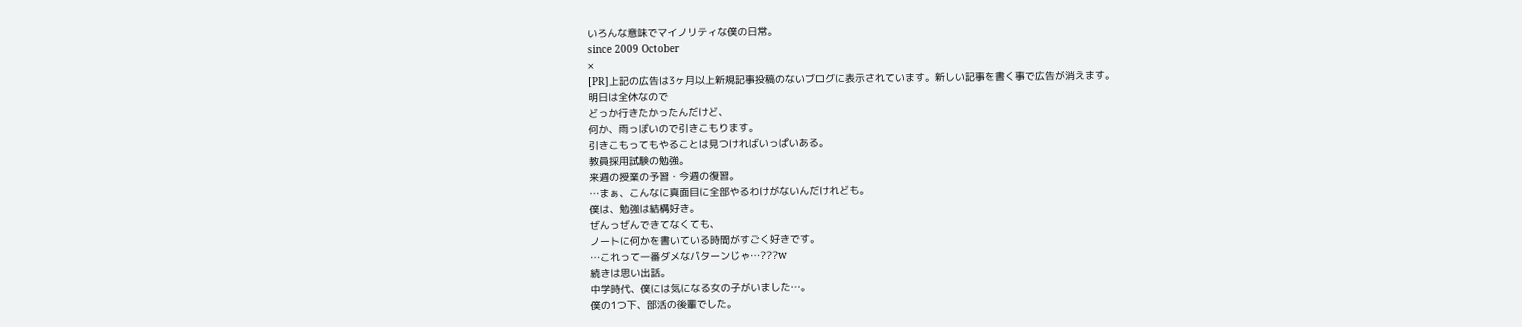いろんな意味でマイノリティな僕の日常。
since 2009 October
×
[PR]上記の広告は3ヶ月以上新規記事投稿のないブログに表示されています。新しい記事を書く事で広告が消えます。
明日は全休なので
どっか行きたかったんだけど、
何か、雨っぽいので引きこもります。
引きこもってもやることは見つければいっぱいある。
教員採用試験の勉強。
来週の授業の予習・今週の復習。
…まぁ、こんなに真面目に全部やるわけがないんだけれども。
僕は、勉強は結構好き。
ぜんっぜんできてなくても、
ノートに何かを書いている時間がすごく好きです。
…これって一番ダメなパターンじゃ…???w
続きは思い出話。
中学時代、僕には気になる女の子がいました…。
僕の1つ下、部活の後輩でした。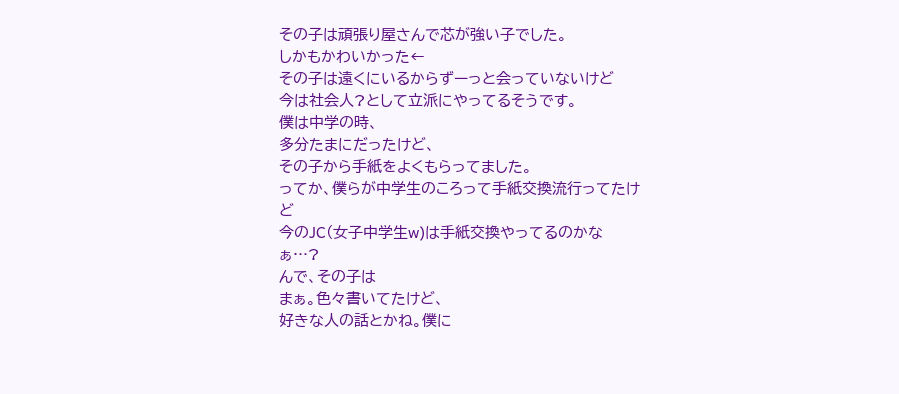その子は頑張り屋さんで芯が強い子でした。
しかもかわいかった←
その子は遠くにいるからずーっと会っていないけど
今は社会人?として立派にやってるそうです。
僕は中学の時、
多分たまにだったけど、
その子から手紙をよくもらってました。
ってか、僕らが中学生のころって手紙交換流行ってたけど
今のJC(女子中学生w)は手紙交換やってるのかなぁ…?
んで、その子は
まぁ。色々書いてたけど、
好きな人の話とかね。僕に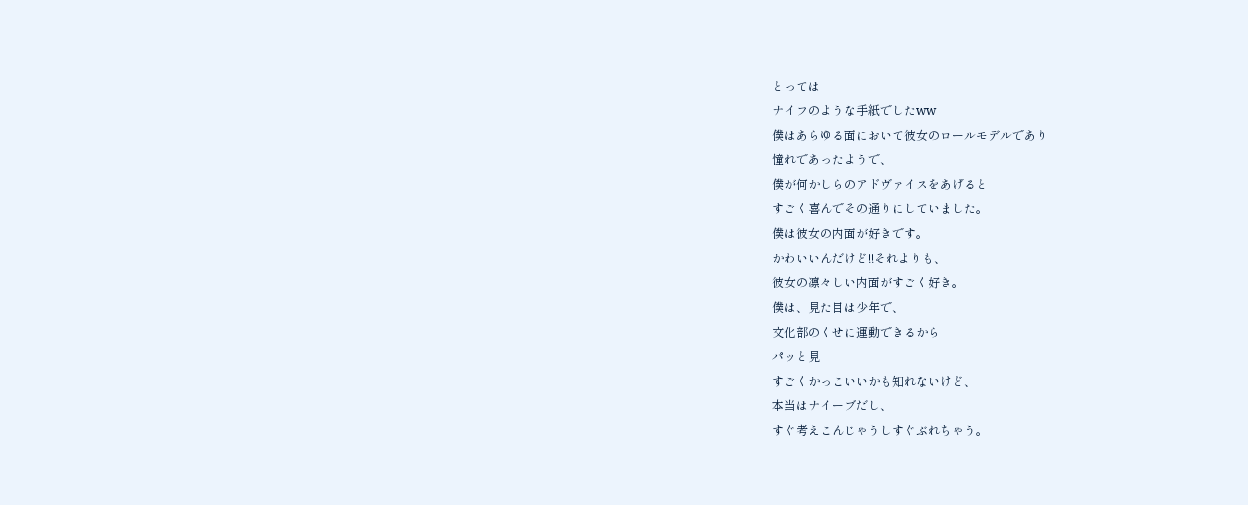とっては
ナイフのような手紙でしたww
僕はあらゆる面において彼女のロールモデルであり
憧れであったようで、
僕が何かしらのアドヴァイスをあげると
すごく喜んでその通りにしていました。
僕は彼女の内面が好きです。
かわいいんだけど!!それよりも、
彼女の凛々しい内面がすごく好き。
僕は、見た目は少年で、
文化部のくせに運動できるから
パッと見
すごくかっこいいかも知れないけど、
本当はナイーブだし、
すぐ考えこんじゃうしすぐぶれちゃう。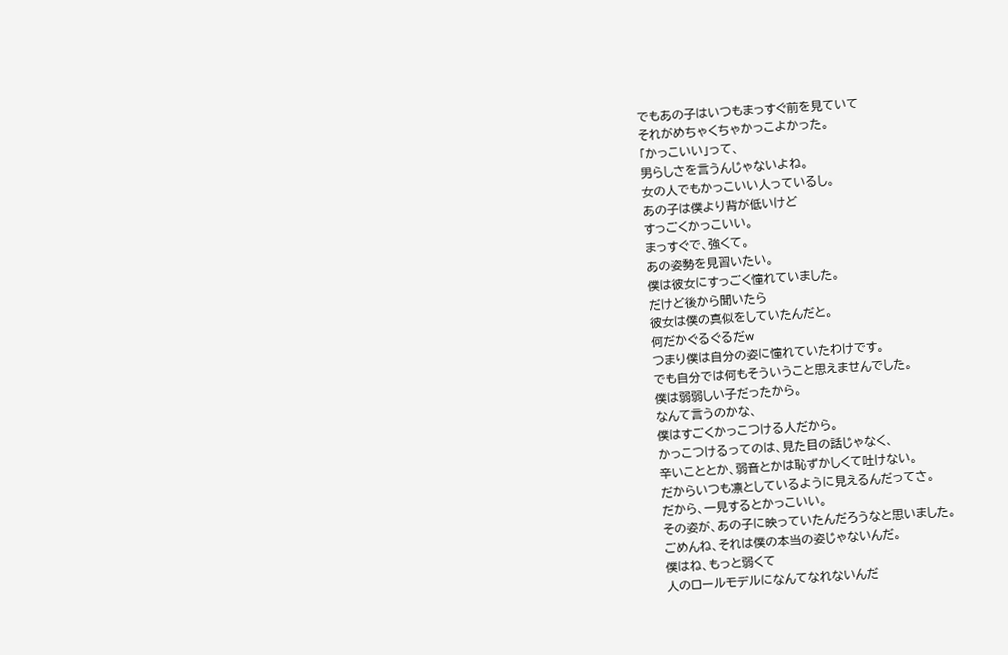でもあの子はいつもまっすぐ前を見ていて
それがめちゃくちゃかっこよかった。
「かっこいい」って、
男らしさを言うんじゃないよね。
女の人でもかっこいい人っているし。
あの子は僕より背が低いけど
すっごくかっこいい。
まっすぐで、強くて。
あの姿勢を見習いたい。
僕は彼女にすっごく憧れていました。
だけど後から聞いたら
彼女は僕の真似をしていたんだと。
何だかぐるぐるだw
つまり僕は自分の姿に憧れていたわけです。
でも自分では何もそういうこと思えませんでした。
僕は弱弱しい子だったから。
なんて言うのかな、
僕はすごくかっこつける人だから。
かっこつけるってのは、見た目の話じゃなく、
辛いこととか、弱音とかは恥ずかしくて吐けない。
だからいつも凛としているように見えるんだってさ。
だから、一見するとかっこいい。
その姿が、あの子に映っていたんだろうなと思いました。
ごめんね、それは僕の本当の姿じゃないんだ。
僕はね、もっと弱くて
人のロールモデルになんてなれないんだ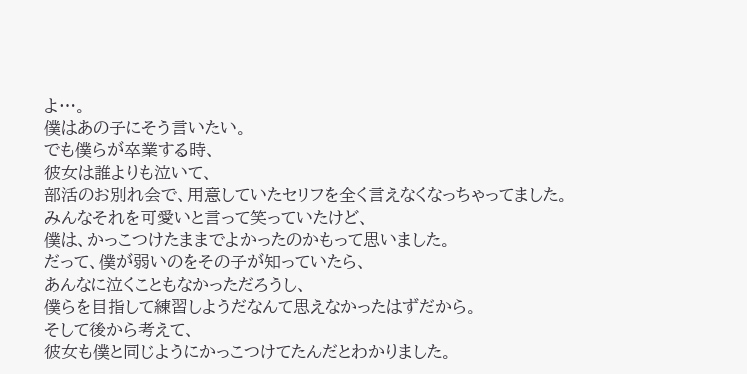よ…。
僕はあの子にそう言いたい。
でも僕らが卒業する時、
彼女は誰よりも泣いて、
部活のお別れ会で、用意していたセリフを全く言えなくなっちゃってました。
みんなそれを可愛いと言って笑っていたけど、
僕は、かっこつけたままでよかったのかもって思いました。
だって、僕が弱いのをその子が知っていたら、
あんなに泣くこともなかっただろうし、
僕らを目指して練習しようだなんて思えなかったはずだから。
そして後から考えて、
彼女も僕と同じようにかっこつけてたんだとわかりました。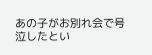あの子がお別れ会で号泣したとい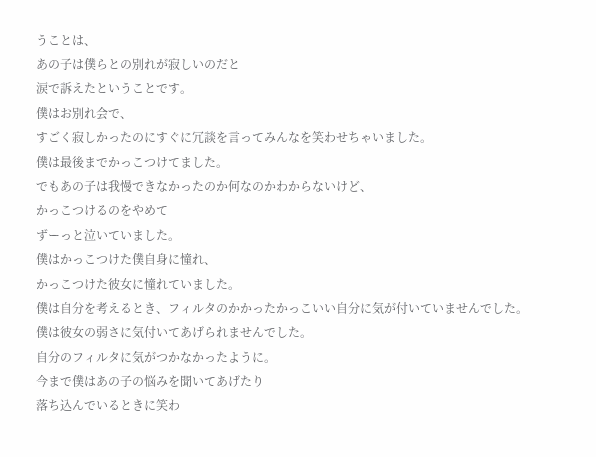うことは、
あの子は僕らとの別れが寂しいのだと
涙で訴えたということです。
僕はお別れ会で、
すごく寂しかったのにすぐに冗談を言ってみんなを笑わせちゃいました。
僕は最後までかっこつけてました。
でもあの子は我慢できなかったのか何なのかわからないけど、
かっこつけるのをやめて
ずーっと泣いていました。
僕はかっこつけた僕自身に憧れ、
かっこつけた彼女に憧れていました。
僕は自分を考えるとき、フィルタのかかったかっこいい自分に気が付いていませんでした。
僕は彼女の弱さに気付いてあげられませんでした。
自分のフィルタに気がつかなかったように。
今まで僕はあの子の悩みを聞いてあげたり
落ち込んでいるときに笑わ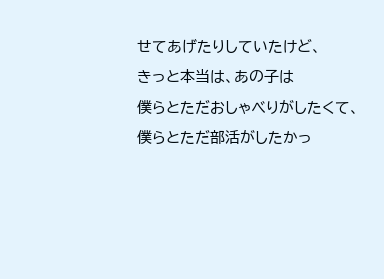せてあげたりしていたけど、
きっと本当は、あの子は
僕らとただおしゃべりがしたくて、
僕らとただ部活がしたかっ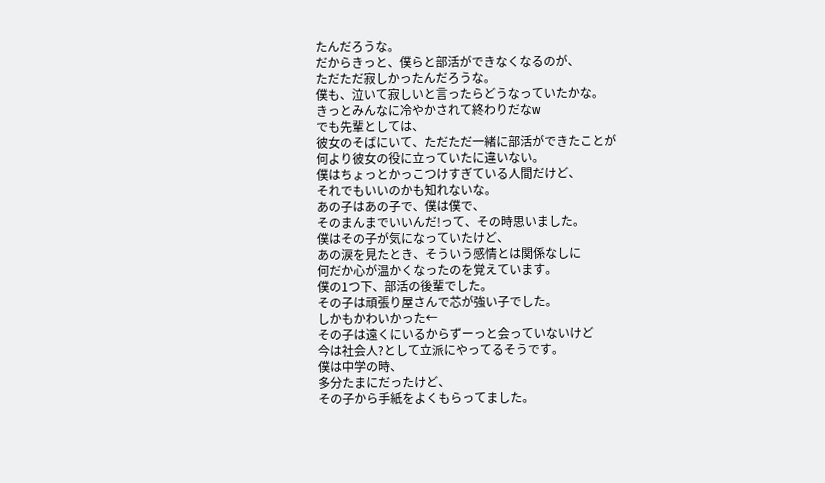たんだろうな。
だからきっと、僕らと部活ができなくなるのが、
ただただ寂しかったんだろうな。
僕も、泣いて寂しいと言ったらどうなっていたかな。
きっとみんなに冷やかされて終わりだなw
でも先輩としては、
彼女のそばにいて、ただただ一緒に部活ができたことが
何より彼女の役に立っていたに違いない。
僕はちょっとかっこつけすぎている人間だけど、
それでもいいのかも知れないな。
あの子はあの子で、僕は僕で、
そのまんまでいいんだ!って、その時思いました。
僕はその子が気になっていたけど、
あの涙を見たとき、そういう感情とは関係なしに
何だか心が温かくなったのを覚えています。
僕の1つ下、部活の後輩でした。
その子は頑張り屋さんで芯が強い子でした。
しかもかわいかった←
その子は遠くにいるからずーっと会っていないけど
今は社会人?として立派にやってるそうです。
僕は中学の時、
多分たまにだったけど、
その子から手紙をよくもらってました。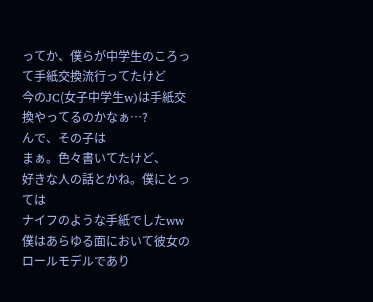ってか、僕らが中学生のころって手紙交換流行ってたけど
今のJC(女子中学生w)は手紙交換やってるのかなぁ…?
んで、その子は
まぁ。色々書いてたけど、
好きな人の話とかね。僕にとっては
ナイフのような手紙でしたww
僕はあらゆる面において彼女のロールモデルであり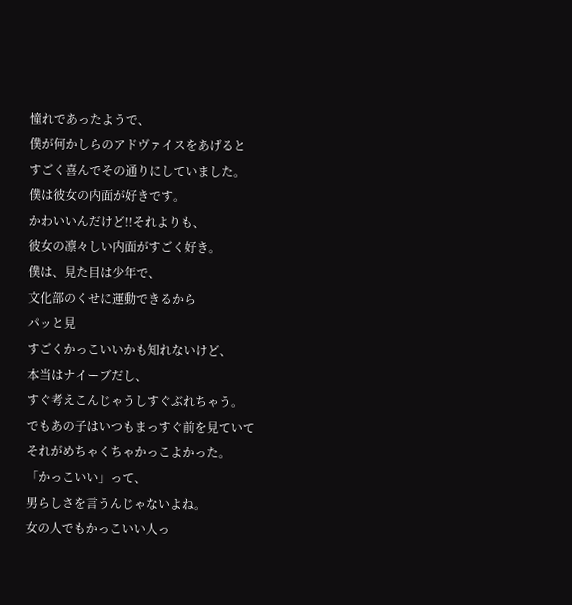憧れであったようで、
僕が何かしらのアドヴァイスをあげると
すごく喜んでその通りにしていました。
僕は彼女の内面が好きです。
かわいいんだけど!!それよりも、
彼女の凛々しい内面がすごく好き。
僕は、見た目は少年で、
文化部のくせに運動できるから
パッと見
すごくかっこいいかも知れないけど、
本当はナイーブだし、
すぐ考えこんじゃうしすぐぶれちゃう。
でもあの子はいつもまっすぐ前を見ていて
それがめちゃくちゃかっこよかった。
「かっこいい」って、
男らしさを言うんじゃないよね。
女の人でもかっこいい人っ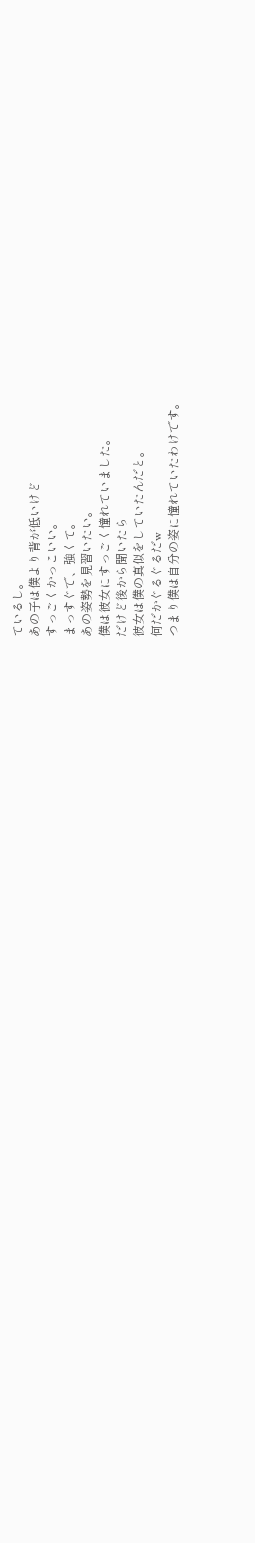ているし。
あの子は僕より背が低いけど
すっごくかっこいい。
まっすぐで、強くて。
あの姿勢を見習いたい。
僕は彼女にすっごく憧れていました。
だけど後から聞いたら
彼女は僕の真似をしていたんだと。
何だかぐるぐるだw
つまり僕は自分の姿に憧れていたわけです。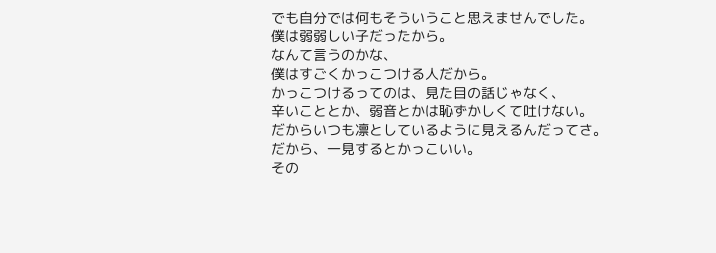でも自分では何もそういうこと思えませんでした。
僕は弱弱しい子だったから。
なんて言うのかな、
僕はすごくかっこつける人だから。
かっこつけるってのは、見た目の話じゃなく、
辛いこととか、弱音とかは恥ずかしくて吐けない。
だからいつも凛としているように見えるんだってさ。
だから、一見するとかっこいい。
その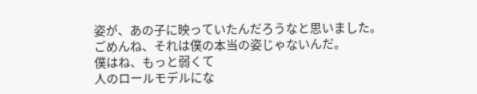姿が、あの子に映っていたんだろうなと思いました。
ごめんね、それは僕の本当の姿じゃないんだ。
僕はね、もっと弱くて
人のロールモデルにな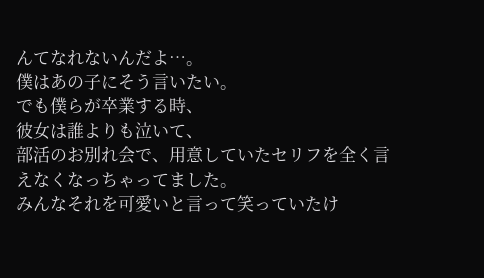んてなれないんだよ…。
僕はあの子にそう言いたい。
でも僕らが卒業する時、
彼女は誰よりも泣いて、
部活のお別れ会で、用意していたセリフを全く言えなくなっちゃってました。
みんなそれを可愛いと言って笑っていたけ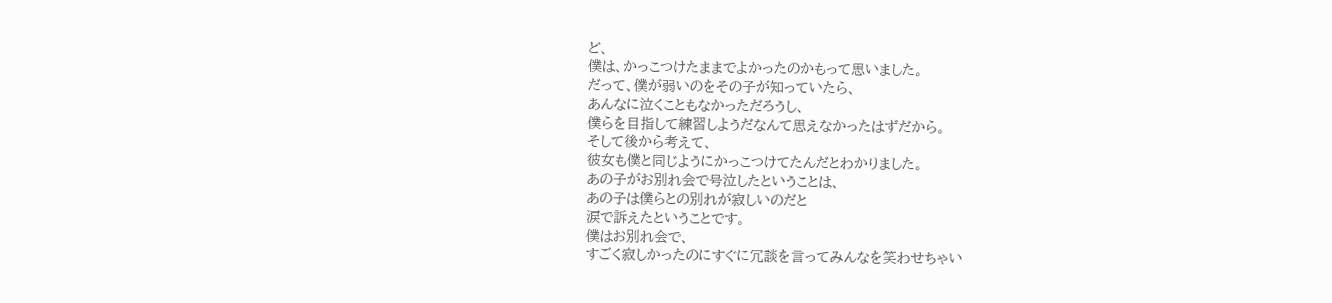ど、
僕は、かっこつけたままでよかったのかもって思いました。
だって、僕が弱いのをその子が知っていたら、
あんなに泣くこともなかっただろうし、
僕らを目指して練習しようだなんて思えなかったはずだから。
そして後から考えて、
彼女も僕と同じようにかっこつけてたんだとわかりました。
あの子がお別れ会で号泣したということは、
あの子は僕らとの別れが寂しいのだと
涙で訴えたということです。
僕はお別れ会で、
すごく寂しかったのにすぐに冗談を言ってみんなを笑わせちゃい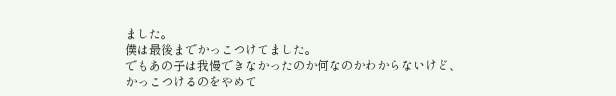ました。
僕は最後までかっこつけてました。
でもあの子は我慢できなかったのか何なのかわからないけど、
かっこつけるのをやめて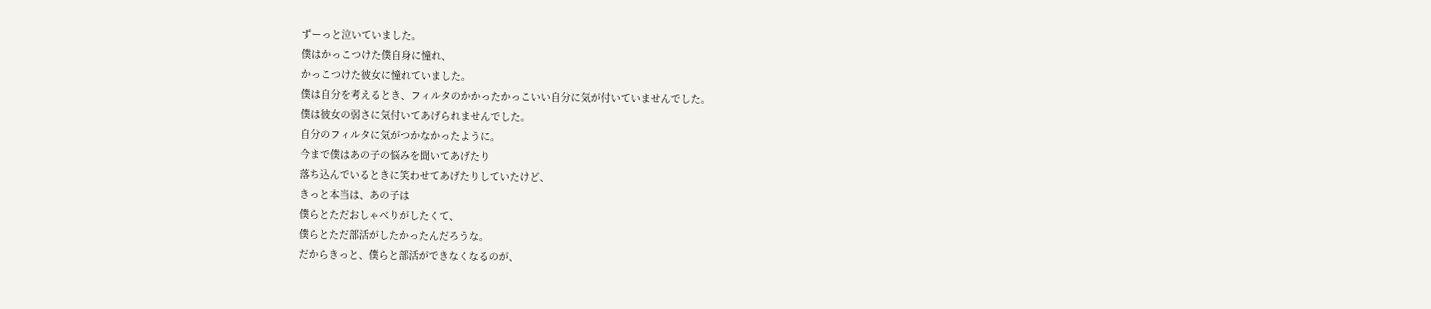ずーっと泣いていました。
僕はかっこつけた僕自身に憧れ、
かっこつけた彼女に憧れていました。
僕は自分を考えるとき、フィルタのかかったかっこいい自分に気が付いていませんでした。
僕は彼女の弱さに気付いてあげられませんでした。
自分のフィルタに気がつかなかったように。
今まで僕はあの子の悩みを聞いてあげたり
落ち込んでいるときに笑わせてあげたりしていたけど、
きっと本当は、あの子は
僕らとただおしゃべりがしたくて、
僕らとただ部活がしたかったんだろうな。
だからきっと、僕らと部活ができなくなるのが、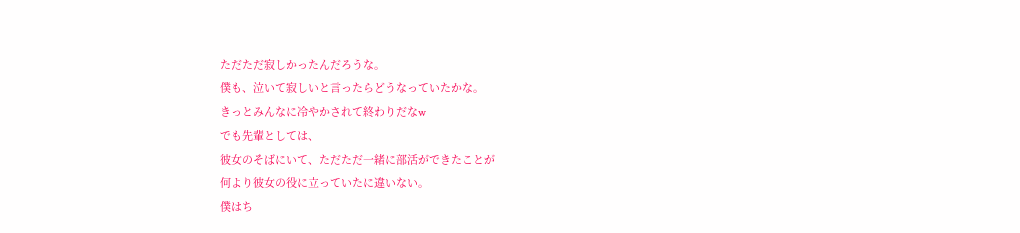ただただ寂しかったんだろうな。
僕も、泣いて寂しいと言ったらどうなっていたかな。
きっとみんなに冷やかされて終わりだなw
でも先輩としては、
彼女のそばにいて、ただただ一緒に部活ができたことが
何より彼女の役に立っていたに違いない。
僕はち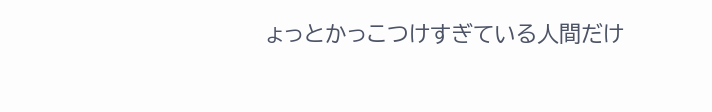ょっとかっこつけすぎている人間だけ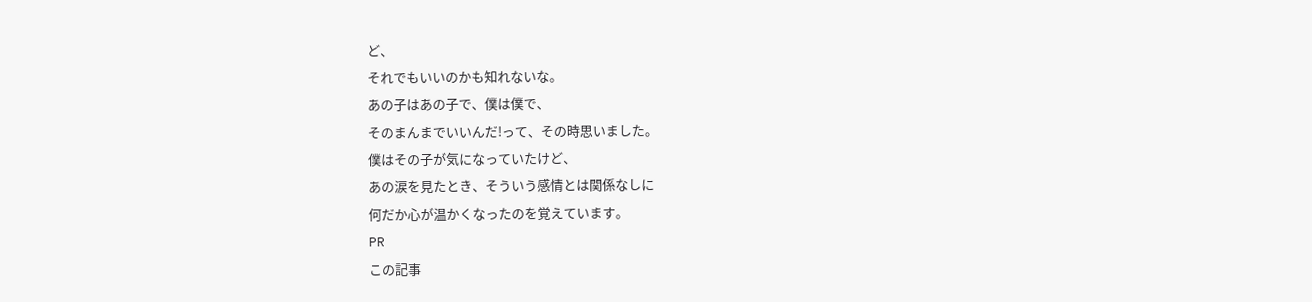ど、
それでもいいのかも知れないな。
あの子はあの子で、僕は僕で、
そのまんまでいいんだ!って、その時思いました。
僕はその子が気になっていたけど、
あの涙を見たとき、そういう感情とは関係なしに
何だか心が温かくなったのを覚えています。
PR
この記事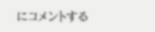にコメントする